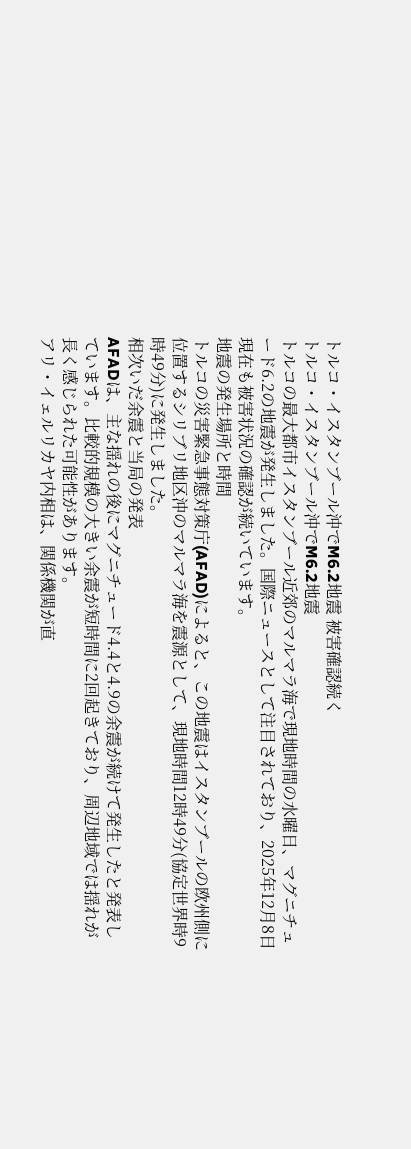トルコ・イスタンブール沖でM6.2地震 被害確認続く
トルコ・イスタンブール沖でM6.2地震
トルコの最大都市イスタンブール近郊のマルマラ海で現地時間の水曜日、マグニチュード6.2の地震が発生しました。国際ニュースとして注目されており、2025年12月8日現在も被害状況の確認が続いています。
地震の発生場所と時間
トルコの災害緊急事態対策庁(AFAD)によると、この地震はイスタンブールの欧州側に位置するシリブリ地区沖のマルマラ海を震源として、現地時間12時49分(協定世界時9時49分)に発生しました。
相次いだ余震と当局の発表
AFADは、主な揺れの後にマグニチュード4.4と4.9の余震が続けて発生したと発表しています。比較的規模の大きい余震が短時間に2回起きており、周辺地域では揺れが長く感じられた可能性があります。
アリ・イェルリカヤ内相は、関係機関が直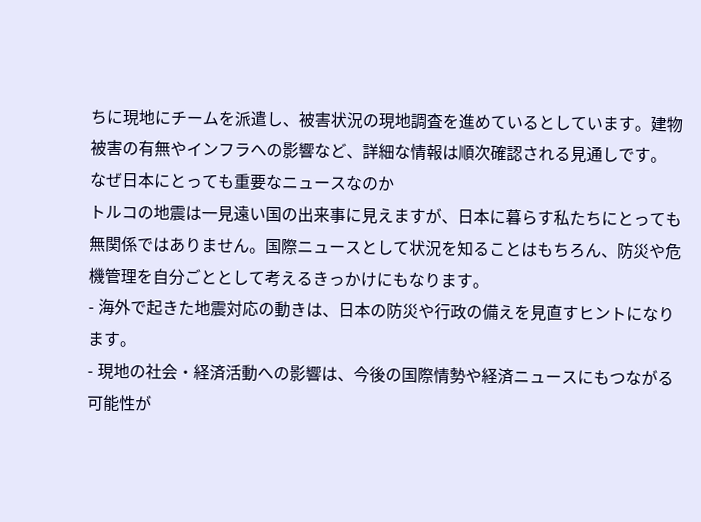ちに現地にチームを派遣し、被害状況の現地調査を進めているとしています。建物被害の有無やインフラへの影響など、詳細な情報は順次確認される見通しです。
なぜ日本にとっても重要なニュースなのか
トルコの地震は一見遠い国の出来事に見えますが、日本に暮らす私たちにとっても無関係ではありません。国際ニュースとして状況を知ることはもちろん、防災や危機管理を自分ごととして考えるきっかけにもなります。
- 海外で起きた地震対応の動きは、日本の防災や行政の備えを見直すヒントになります。
- 現地の社会・経済活動への影響は、今後の国際情勢や経済ニュースにもつながる可能性が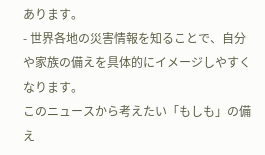あります。
- 世界各地の災害情報を知ることで、自分や家族の備えを具体的にイメージしやすくなります。
このニュースから考えたい「もしも」の備え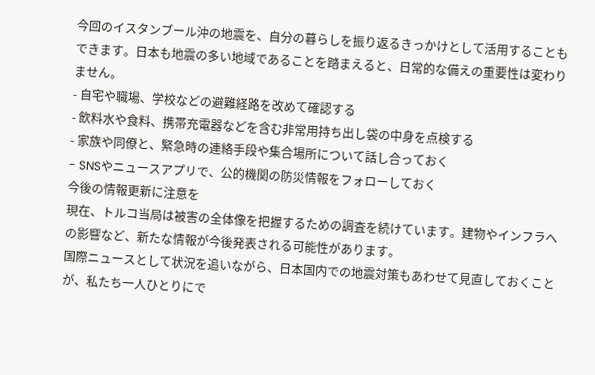今回のイスタンブール沖の地震を、自分の暮らしを振り返るきっかけとして活用することもできます。日本も地震の多い地域であることを踏まえると、日常的な備えの重要性は変わりません。
- 自宅や職場、学校などの避難経路を改めて確認する
- 飲料水や食料、携帯充電器などを含む非常用持ち出し袋の中身を点検する
- 家族や同僚と、緊急時の連絡手段や集合場所について話し合っておく
- SNSやニュースアプリで、公的機関の防災情報をフォローしておく
今後の情報更新に注意を
現在、トルコ当局は被害の全体像を把握するための調査を続けています。建物やインフラへの影響など、新たな情報が今後発表される可能性があります。
国際ニュースとして状況を追いながら、日本国内での地震対策もあわせて見直しておくことが、私たち一人ひとりにで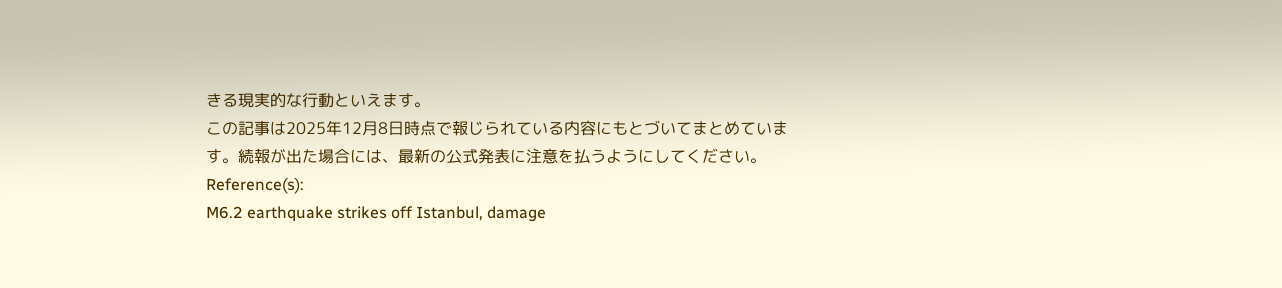きる現実的な行動といえます。
この記事は2025年12月8日時点で報じられている内容にもとづいてまとめています。続報が出た場合には、最新の公式発表に注意を払うようにしてください。
Reference(s):
M6.2 earthquake strikes off Istanbul, damage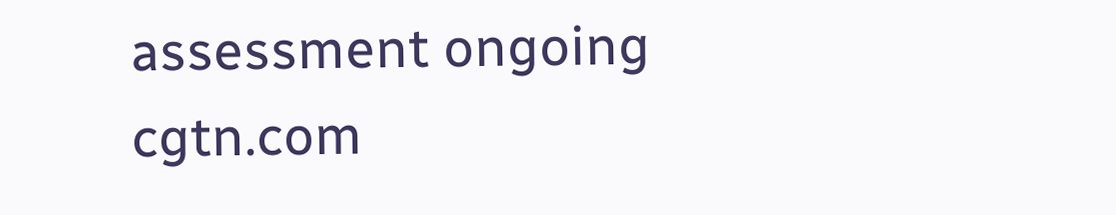assessment ongoing
cgtn.com